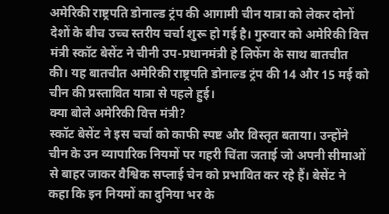अमेरिकी राष्ट्रपति डोनाल्ड ट्रंप की आगामी चीन यात्रा को लेकर दोनों देशों के बीच उच्च स्तरीय चर्चा शुरू हो गई है। गुरुवार को अमेरिकी वित्त मंत्री स्कॉट बेसेंट ने चीनी उप-प्रधानमंत्री हे लिफेंग के साथ बातचीत की। यह बातचीत अमेरिकी राष्ट्रपति डोनाल्ड ट्रंप की 14 और 15 मई को चीन की प्रस्तावित यात्रा से पहले हुई।
क्या बोले अमेरिकी वित्त मंत्री?
स्कॉट बेसेंट ने इस चर्चा को काफी स्पष्ट और विस्तृत बताया। उन्होंने चीन के उन व्यापारिक नियमों पर गहरी चिंता जताई जो अपनी सीमाओं से बाहर जाकर वैश्विक सप्लाई चेन को प्रभावित कर रहे हैं। बेसेंट ने कहा कि इन नियमों का दुनिया भर के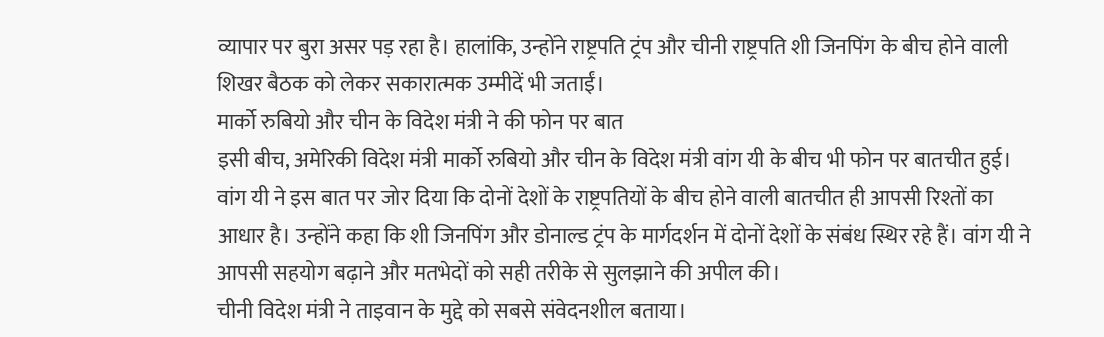व्यापार पर बुरा असर पड़ रहा है। हालांकि, उन्होंने राष्ट्रपति ट्रंप और चीनी राष्ट्रपति शी जिनपिंग के बीच होने वाली शिखर बैठक को लेकर सकारात्मक उम्मीदें भी जताईं।
मार्को रुबियो और चीन के विदेश मंत्री ने की फोन पर बात
इसी बीच, अमेरिकी विदेश मंत्री मार्को रुबियो और चीन के विदेश मंत्री वांग यी के बीच भी फोन पर बातचीत हुई। वांग यी ने इस बात पर जोर दिया कि दोनों देशों के राष्ट्रपतियों के बीच होने वाली बातचीत ही आपसी रिश्तों का आधार है। उन्होंने कहा कि शी जिनपिंग और डोनाल्ड ट्रंप के मार्गदर्शन में दोनों देशों के संबंध स्थिर रहे हैं। वांग यी ने आपसी सहयोग बढ़ाने और मतभेदों को सही तरीके से सुलझाने की अपील की।
चीनी विदेश मंत्री ने ताइवान के मुद्दे को सबसे संवेदनशील बताया।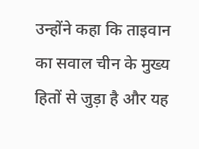उन्होंने कहा कि ताइवान का सवाल चीन के मुख्य हितों से जुड़ा है और यह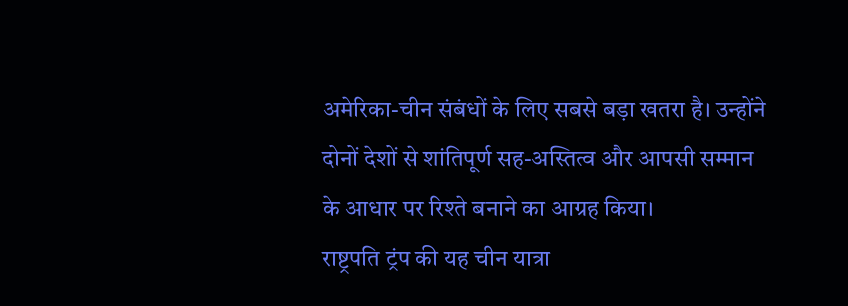अमेरिका-चीन संबंधों के लिए सबसे बड़ा खतरा है। उन्होंने दोनों देशों से शांतिपूर्ण सह-अस्तित्व और आपसी सम्मान के आधार पर रिश्ते बनाने का आग्रह किया।
राष्ट्रपति ट्रंप की यह चीन यात्रा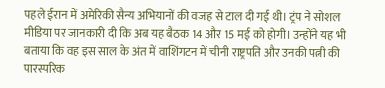पहले ईरान में अमेरिकी सैन्य अभियानों की वजह से टाल दी गई थी। ट्रंप ने सोशल मीडिया पर जानकारी दी कि अब यह बैठक 14 और 15 मई को होगी। उन्होंने यह भी बताया कि वह इस साल के अंत में वाशिंगटन में चीनी राष्ट्रपति और उनकी पत्नी की पारस्परिक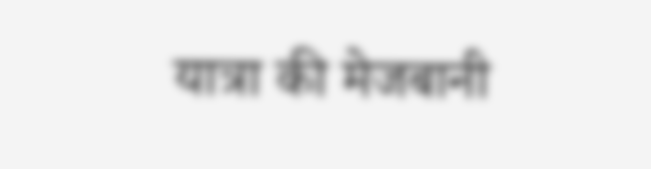यात्रा की मेजबानी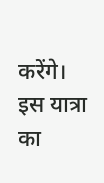करेंगे। इस यात्रा का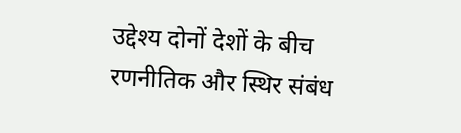उद्देश्य दोनों देशों के बीच रणनीतिक और स्थिर संबंध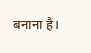बनाना है।